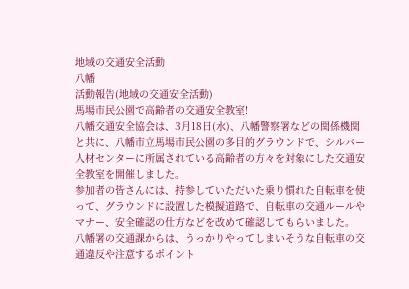地域の交通安全活動
八幡
活動報告(地域の交通安全活動)
馬場市民公園で高齢者の交通安全教室!
八幡交通安全協会は、3月18日(水)、八幡警察署などの関係機関と共に、八幡市立馬場市民公園の多目的グラウンドで、シルバー人材センターに所属されている高齢者の方々を対象にした交通安全教室を開催しました。
参加者の皆さんには、持参していただいた乗り慣れた自転車を使って、グラウンドに設置した模擬道路で、自転車の交通ルールやマナー、安全確認の仕方などを改めて確認してもらいました。
八幡署の交通課からは、うっかりやってしまいそうな自転車の交通違反や注意するポイント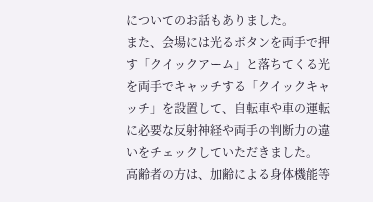についてのお話もありました。
また、会場には光るボタンを両手で押す「クイックアーム」と落ちてくる光を両手でキャッチする「クイックキャッチ」を設置して、自転車や車の運転に必要な反射神経や両手の判断力の違いをチェックしていただきました。
高齢者の方は、加齢による身体機能等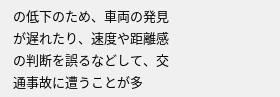の低下のため、車両の発見が遅れたり、速度や距離感の判断を誤るなどして、交通事故に遭うことが多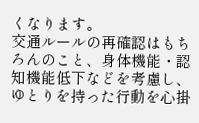くなります。
交通ルールの再確認はもちろんのこと、身体機能・認知機能低下などを考慮し、ゆとりを持った行動を心掛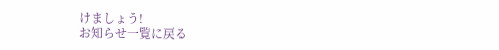けましょう!
お知らせ一覧に戻る